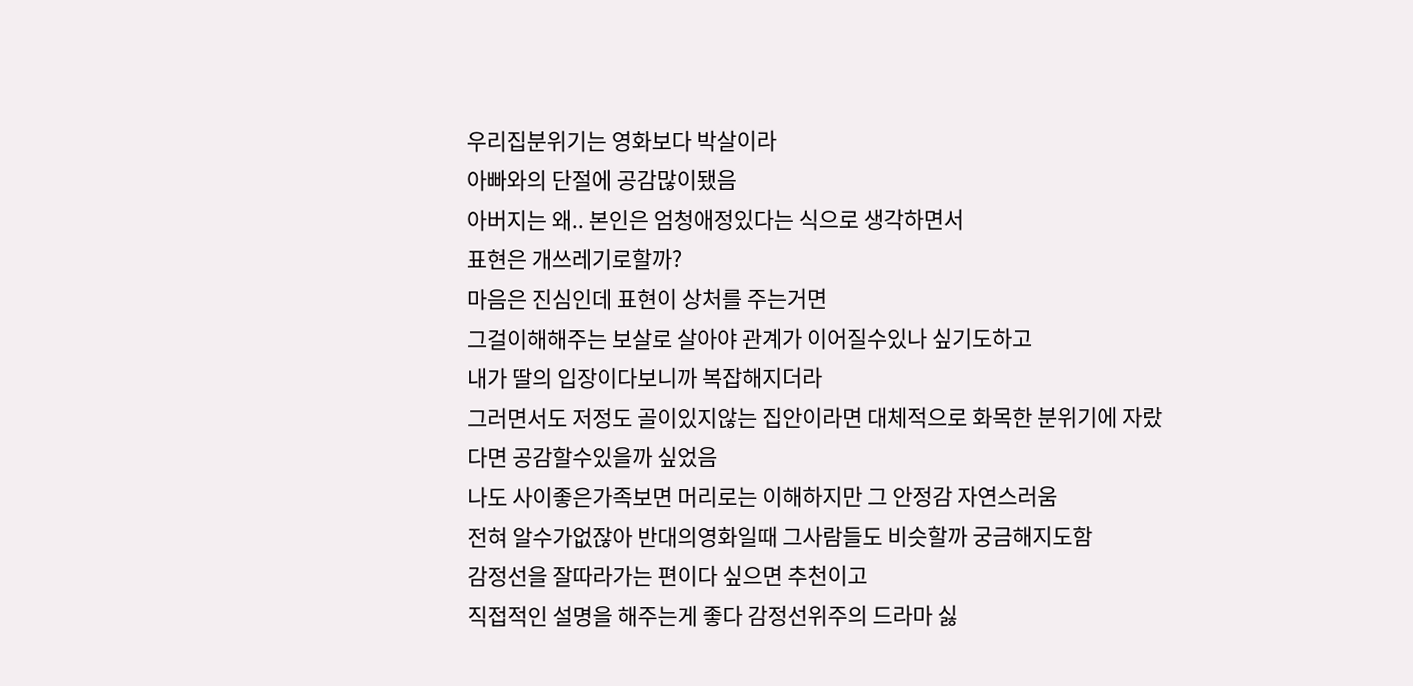우리집분위기는 영화보다 박살이라
아빠와의 단절에 공감많이됐음
아버지는 왜.. 본인은 엄청애정있다는 식으로 생각하면서
표현은 개쓰레기로할까?
마음은 진심인데 표현이 상처를 주는거면
그걸이해해주는 보살로 살아야 관계가 이어질수있나 싶기도하고
내가 딸의 입장이다보니까 복잡해지더라
그러면서도 저정도 골이있지않는 집안이라면 대체적으로 화목한 분위기에 자랐다면 공감할수있을까 싶었음
나도 사이좋은가족보면 머리로는 이해하지만 그 안정감 자연스러움
전혀 알수가없잖아 반대의영화일때 그사람들도 비슷할까 궁금해지도함
감정선을 잘따라가는 편이다 싶으면 추천이고
직접적인 설명을 해주는게 좋다 감정선위주의 드라마 싫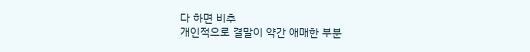다 하면 비추
개인적으로 결말이 약간 애매한 부분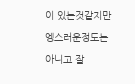이 있는것같지만
엥스러운정도는 아니고 잘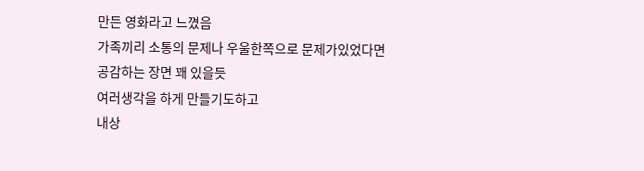만든 영화라고 느꼈음
가족끼리 소통의 문제나 우울한쪽으로 문제가있었다면
공감하는 장면 꽤 있을듯
여러생각을 하게 만들기도하고
내상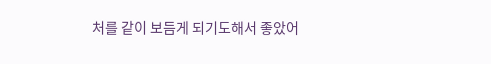처를 같이 보듬게 되기도해서 좋았어